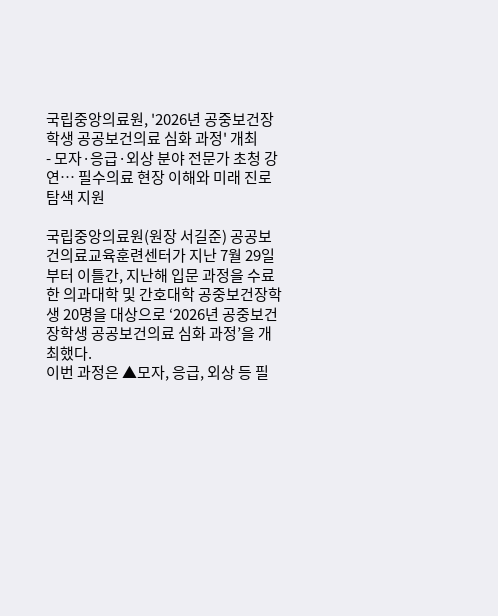국립중앙의료원, '2026년 공중보건장학생 공공보건의료 심화 과정' 개최
- 모자·응급·외상 분야 전문가 초청 강연… 필수의료 현장 이해와 미래 진로 탐색 지원

국립중앙의료원(원장 서길준) 공공보건의료교육훈련센터가 지난 7월 29일부터 이틀간, 지난해 입문 과정을 수료한 의과대학 및 간호대학 공중보건장학생 20명을 대상으로 ‘2026년 공중보건장학생 공공보건의료 심화 과정’을 개최했다.
이번 과정은 ▲모자, 응급, 외상 등 필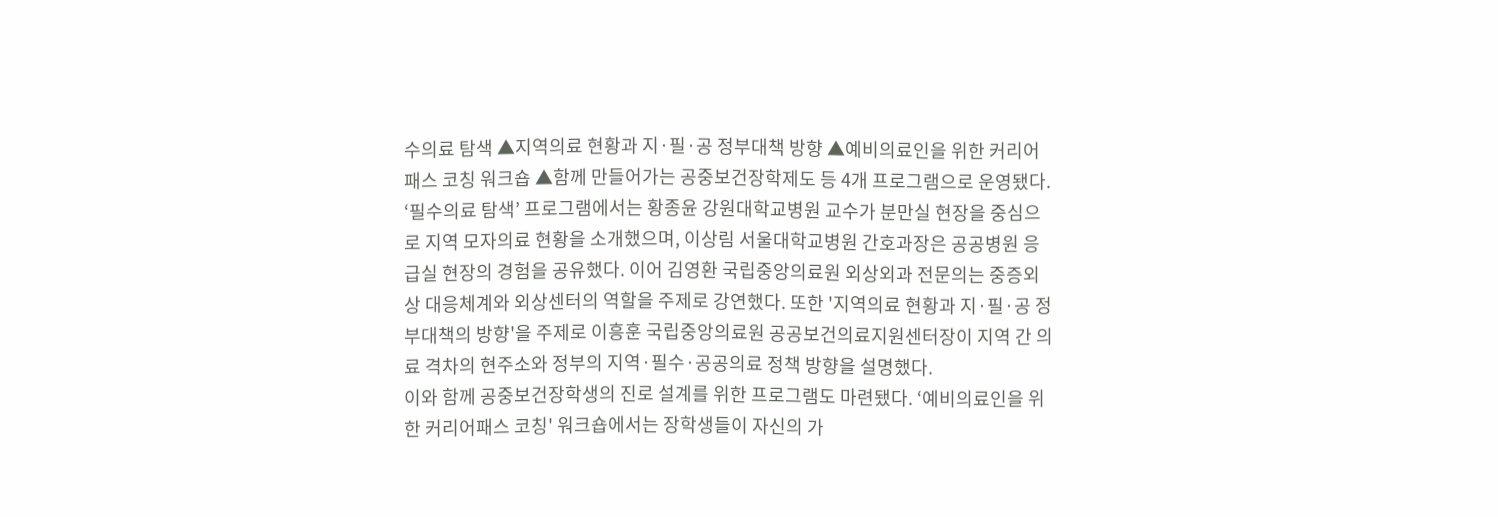수의료 탐색 ▲지역의료 현황과 지·필·공 정부대책 방향 ▲예비의료인을 위한 커리어패스 코칭 워크숍 ▲함께 만들어가는 공중보건장학제도 등 4개 프로그램으로 운영됐다.
‘필수의료 탐색’ 프로그램에서는 황종윤 강원대학교병원 교수가 분만실 현장을 중심으로 지역 모자의료 현황을 소개했으며, 이상림 서울대학교병원 간호과장은 공공병원 응급실 현장의 경험을 공유했다. 이어 김영환 국립중앙의료원 외상외과 전문의는 중증외상 대응체계와 외상센터의 역할을 주제로 강연했다. 또한 '지역의료 현황과 지·필·공 정부대책의 방향'을 주제로 이흥훈 국립중앙의료원 공공보건의료지원센터장이 지역 간 의료 격차의 현주소와 정부의 지역·필수·공공의료 정책 방향을 설명했다.
이와 함께 공중보건장학생의 진로 설계를 위한 프로그램도 마련됐다. ‘예비의료인을 위한 커리어패스 코칭' 워크숍에서는 장학생들이 자신의 가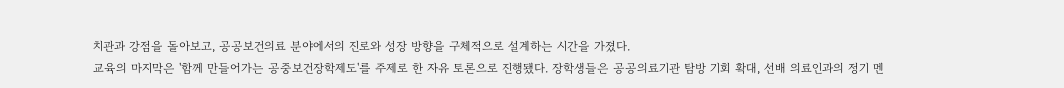치관과 강점을 돌아보고, 공공보건의료 분야에서의 진로와 성장 방향을 구체적으로 설계하는 시간을 가졌다.
교육의 마지막은 '함께 만들어가는 공중보건장학제도'를 주제로 한 자유 토론으로 진행됐다. 장학생들은 공공의료기관 탐방 기회 확대, 선배 의료인과의 정기 멘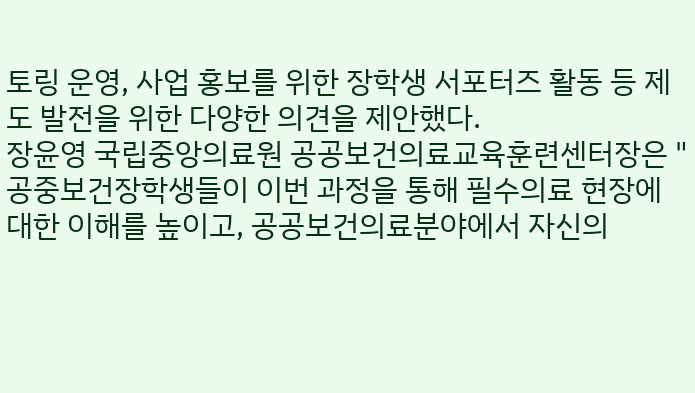토링 운영, 사업 홍보를 위한 장학생 서포터즈 활동 등 제도 발전을 위한 다양한 의견을 제안했다.
장윤영 국립중앙의료원 공공보건의료교육훈련센터장은 "공중보건장학생들이 이번 과정을 통해 필수의료 현장에 대한 이해를 높이고, 공공보건의료분야에서 자신의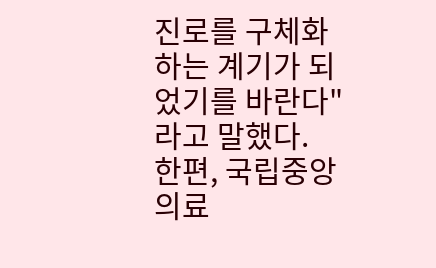진로를 구체화하는 계기가 되었기를 바란다"라고 말했다.
한편, 국립중앙의료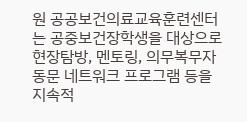원 공공보건의료교육훈련센터는 공중보건장학생을 대상으로 현장탐방, 멘토링, 의무복무자 동문 네트워크 프로그램 등을 지속적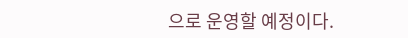으로 운영할 예정이다.